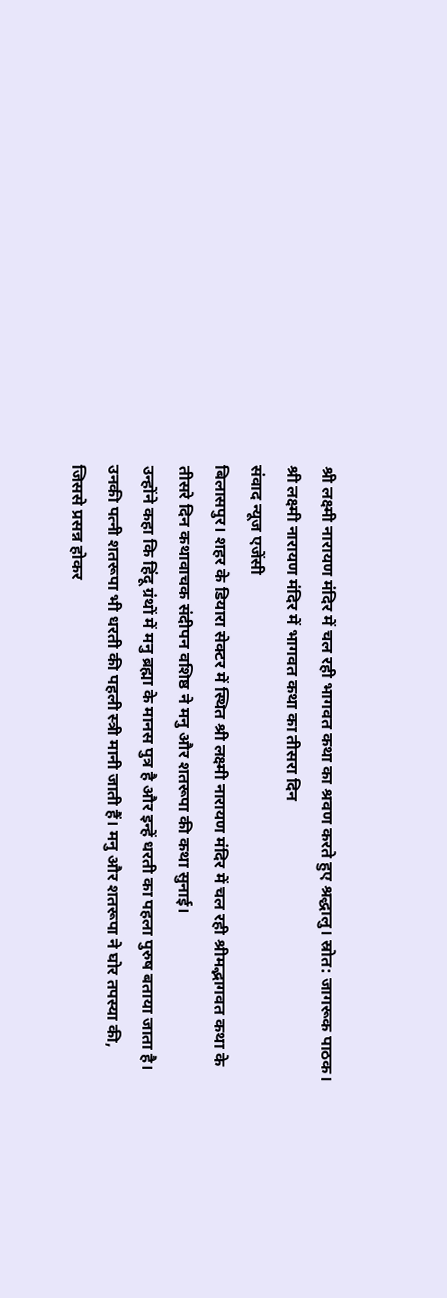श्री लक्ष्मी नारायण मंदिर में चल रही भागवत कथा का श्रवण करते हुए श्रद्धालु। स्रोत: जागरूक पाठक।
श्री लक्ष्मी नारायण मंदिर में भागवत कथा का तीसरा दिन
संवाद न्यूज एजेंसी
बिलासपुर। शहर के डियारा सेक्टर में स्थित श्री लक्ष्मी नारायण मंदिर में चल रही श्रीमद्भागवत कथा के तीसरे दिन कथावाचक संदीपन वशिष्ठ ने मनु और शतरूपा की कथा सुनाई।
उन्होंने कहा कि हिंदू ग्रंथों में मनु ब्रह्मा के मानस पुत्र है और इन्हें धरती का पहला पुरुष बताया जाता है। उनकी पत्नी शतरूपा भी धरती की पहली स्त्री मानी जाती हैं। मनु और शतरूपा ने घोर तपस्या की, जिससे प्रसन्न होकर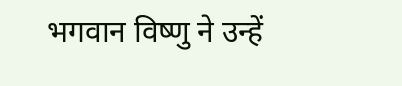भगवान विष्णु ने उन्हें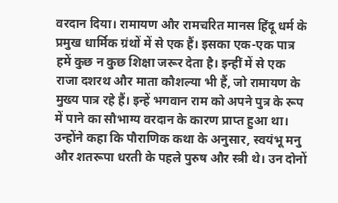वरदान दिया। रामायण और रामचरित मानस हिंदू धर्म के प्रमुख धार्मिक ग्रंथों में से एक हैं। इसका एक-एक पात्र हमें कुछ न कुछ शिक्षा जरूर देता है। इन्हीं में से एक राजा दशरथ और माता कौशल्या भी हैं, जो रामायण के मुख्य पात्र रहे हैं। इन्हें भगवान राम को अपने पुत्र के रूप में पाने का सौभाग्य वरदान के कारण प्राप्त हुआ था। उन्होंने कहा कि पौराणिक कथा के अनुसार, स्वयंभू मनु और शतरूपा धरती के पहले पुरुष और स्त्री थे। उन दोनों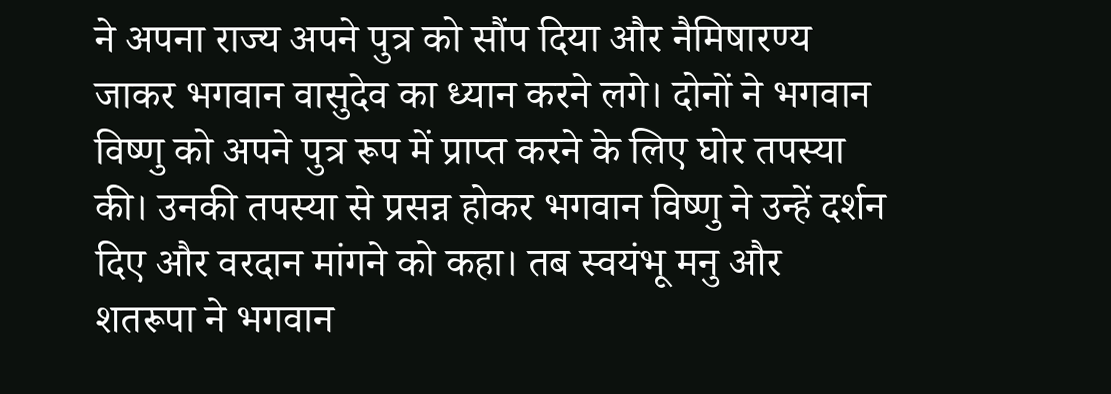ने अपना राज्य अपने पुत्र को सौंप दिया और नैमिषारण्य जाकर भगवान वासुदेव का ध्यान करने लगे। दोनों ने भगवान विष्णु को अपने पुत्र रूप में प्राप्त करने के लिए घोर तपस्या की। उनकी तपस्या से प्रसन्न होकर भगवान विष्णु ने उन्हें दर्शन दिए और वरदान मांगने को कहा। तब स्वयंभू मनु और शतरूपा ने भगवान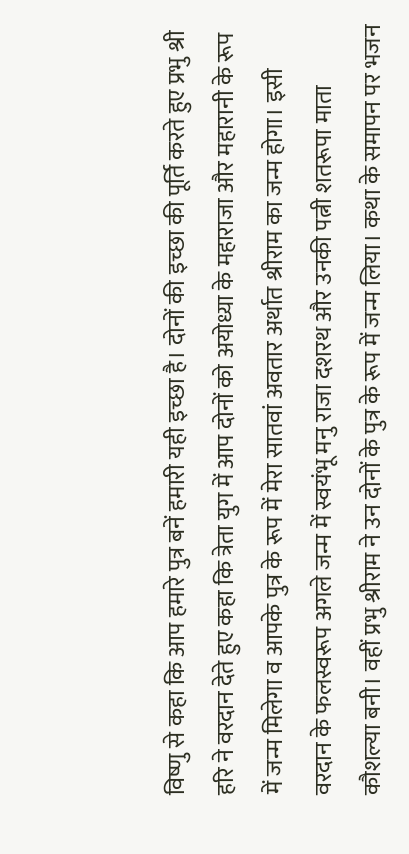विष्णु से कहा कि आप हमारे पुत्र बनें हमारी यही इच्छा है। दोनों की इच्छा की पूर्ति करते हुए प्रभु श्री हरि ने वरदान देते हुए कहा कि त्रेता युग में आप दोनों को अयोध्या के महाराजा और महारानी के रूप में जन्म मिलेगा व आपके पुत्र के रूप में मेरा सातवां अवतार अर्थात श्रीराम का जन्म होगा। इसी वरदान के फलस्वरूप अगले जन्म में स्वयंभू मनु राजा दशरथ और उनकी पत्नी शतरूपा माता कौशल्या बनी। वहीं प्रभु श्रीराम ने उन दोनों के पुत्र के रूप में जन्म लिया। कथा के समापन पर भजन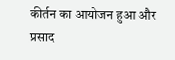कीर्तन का आयोजन हुआ और प्रसाद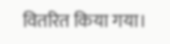वितरित किया गया।